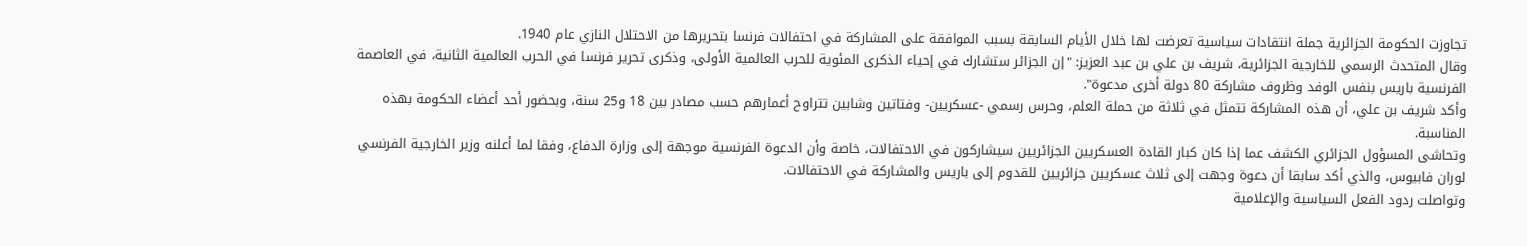تجاوزت الحكومة الجزائرية جملة انتقادات سياسية تعرضت لها خلال الأيام السابقة بسبب الموافقة على المشاركة في احتفالات فرنسا بتحريرها من الاحتلال النازي عام 1940.
وقال المتحدث الرسمي للخارجية الجزائرية، شريف بن علي بن عبد العزيز: "إن الجزائر ستشارك في إحياء الذكرى المئوية للحرب العالمية الأولى، وذكرى تحرير فرنسا في الحرب العالمية الثانية، في العاصمة الفرنسية باريس بنفس الوفد وظروف مشاركة 80 دولة أخرى مدعوة".
وأكد شريف بن علي، أن هذه المشاركة تتمثل في ثلاثة من حملة العلم، وحرس رسمي -عسكريين- وفتاتين وشابين تتراوح أعمارهم حسب مصادر بين 18 و25 سنة، وبحضور أحد أعضاء الحكومة بهذه المناسبة.
وتحاشى المسؤول الجزائري الكشف عما إذا كان كبار القادة العسكريين الجزائريين سيشاركون في الاحتفالات، خاصة وأن الدعوة الفرنسية موجهة إلى وزارة الدفاع، وفقا لما أعلنه وزير الخارجية الفرنسي لوران فابيوس، والذي أكد سابقا أن دعوة وجهت إلى ثلاث عسكريين جزائريين للقدوم إلى باريس والمشاركة في الاحتفالات.
وتواصلت ردود الفعل السياسية والإعلامية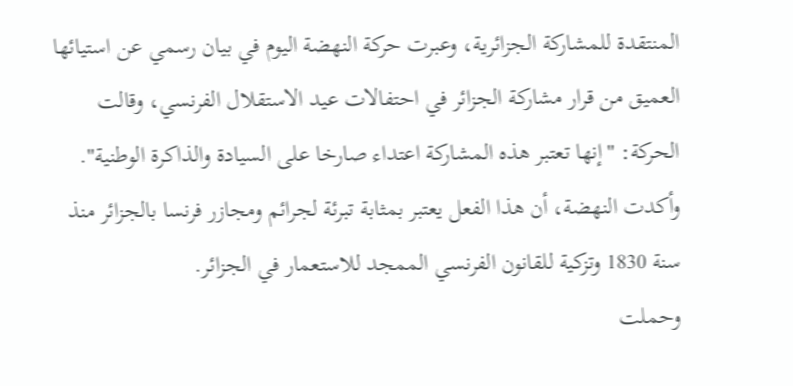المنتقدة للمشاركة الجزائرية، وعبرت حركة النهضة اليوم في بيان رسمي عن استيائها العميق من قرار مشاركة الجزائر في احتفالات عيد الاستقلال الفرنسي، وقالت الحركة: "إنها تعتبر هذه المشاركة اعتداء صارخا على السيادة والذاكرة الوطنية".
وأكدت النهضة، أن هذا الفعل يعتبر بمثابة تبرئة لجرائم ومجازر فرنسا بالجزائر منذ سنة 1830 وتزكية للقانون الفرنسي الممجد للاستعمار في الجزائر.
وحملت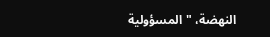النهضة، "المسؤولية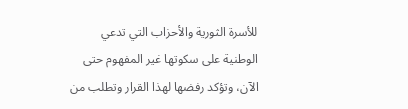للأسرة الثورية والأحزاب التي تدعي الوطنية على سكوتها غير المفهوم حتى الآن، وتؤكد رفضها لهذا القرار وتطلب من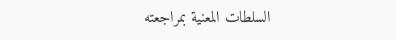السلطات المعنية بمراجعته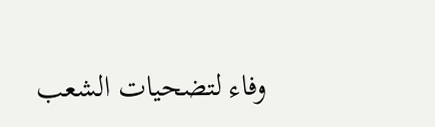وفاء لتضحيات الشعب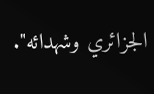الجزائري وشهدائه".